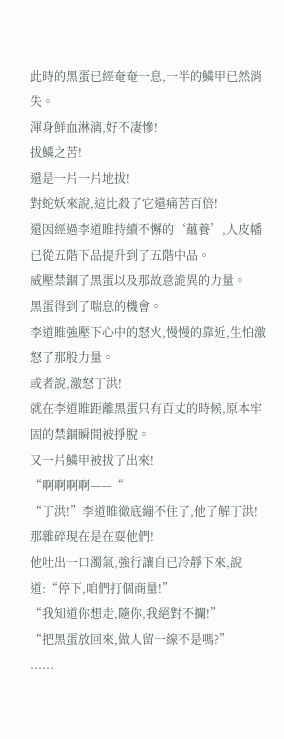此時的黑蛋已經奄奄一息,一半的鱗甲已然消失。
渾身鮮血淋漓,好不凄慘!
拔鱗之苦!
還是一片一片地拔!
對蛇妖來說,這比殺了它還痛苦百倍!
還因經過李道睢持續不懈的‘蘊養’,人皮幡已從五階下品提升到了五階中品。
威壓禁錮了黑蛋以及那故意詭異的力量。
黑蛋得到了喘息的機會。
李道睢強壓下心中的怒火,慢慢的靠近,生怕激怒了那股力量。
或者說,激怒丁洪!
就在李道睢距離黑蛋只有百丈的時候,原本牢固的禁錮瞬間被掙脫。
又一片鱗甲被拔了出來!
“啊啊啊啊——“
“丁洪!”李道睢徹底繃不住了,他了解丁洪!
那雜碎現在是在耍他們!
他吐出一口濁氣,強行讓自已冷靜下來,說道:“停下,咱們打個商量!”
“我知道你想走,隨你,我絕對不攔!”
“把黑蛋放回來,做人留一線不是嗎?”
......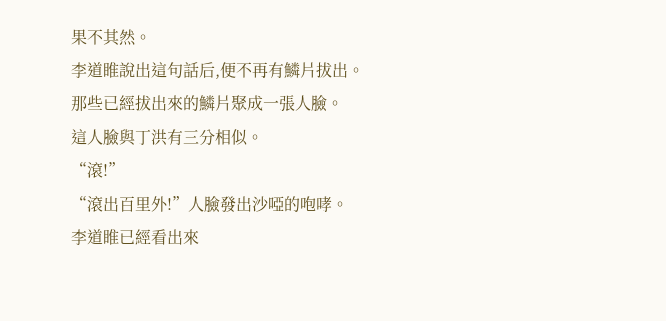果不其然。
李道睢說出這句話后,便不再有鱗片拔出。
那些已經拔出來的鱗片聚成一張人臉。
這人臉與丁洪有三分相似。
“滾!”
“滾出百里外!”人臉發出沙啞的咆哮。
李道睢已經看出來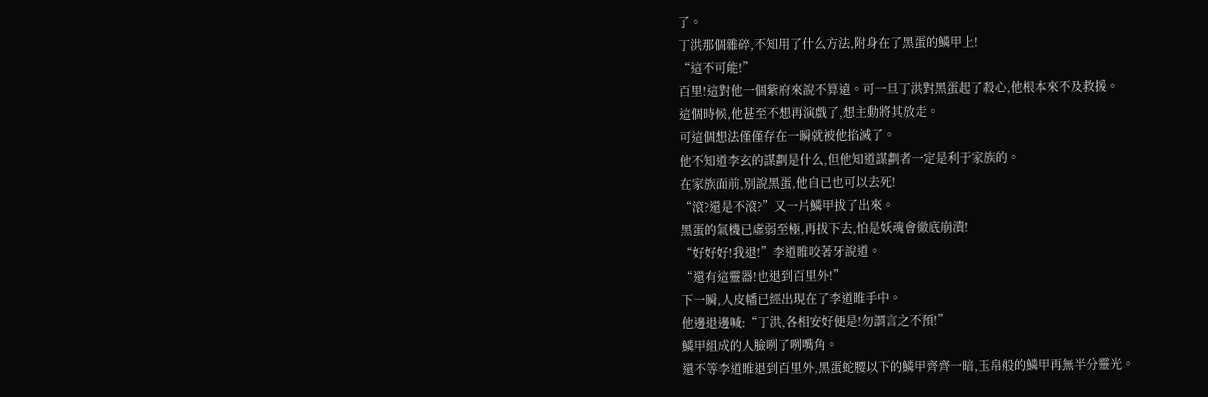了。
丁洪那個雜碎,不知用了什么方法,附身在了黑蛋的鱗甲上!
“這不可能!”
百里!這對他一個紫府來說不算遠。可一旦丁洪對黑蛋起了殺心,他根本來不及救援。
這個時候,他甚至不想再演戲了,想主動將其放走。
可這個想法僅僅存在一瞬就被他掐滅了。
他不知道李玄的謀劃是什么,但他知道謀劃者一定是利于家族的。
在家族面前,別說黑蛋,他自已也可以去死!
“滾?還是不滾?”又一片鱗甲拔了出來。
黑蛋的氣機已虛弱至極,再拔下去,怕是妖魂會徹底崩潰!
“好好好!我退!”李道睢咬著牙說道。
“還有這靈器!也退到百里外!”
下一瞬,人皮幡已經出現在了李道睢手中。
他邊退邊喊:“丁洪,各相安好便是!勿謂言之不預!”
鱗甲組成的人臉咧了咧嘴角。
還不等李道睢退到百里外,黑蛋蛇腰以下的鱗甲齊齊一暗,玉帛般的鱗甲再無半分靈光。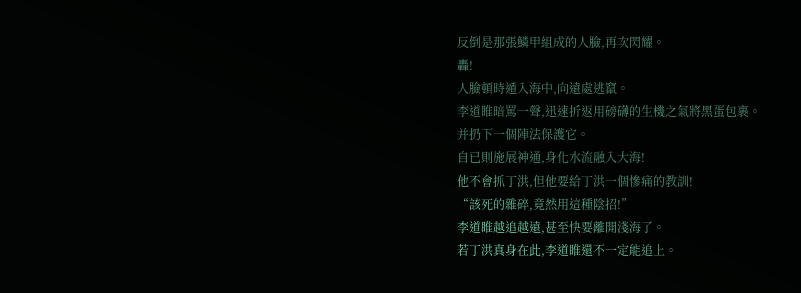反倒是那張鱗甲組成的人臉,再次閃耀。
轟!
人臉頓時遁入海中,向遠處逃竄。
李道睢暗罵一聲,迅速折返用磅礴的生機之氣將黑蛋包裹。
并扔下一個陣法保護它。
自已則施展神通,身化水流融入大海!
他不會抓丁洪,但他要給丁洪一個慘痛的教訓!
“該死的雜碎,竟然用這種陰招!”
李道睢越追越遠,甚至快要離開淺海了。
若丁洪真身在此,李道睢還不一定能追上。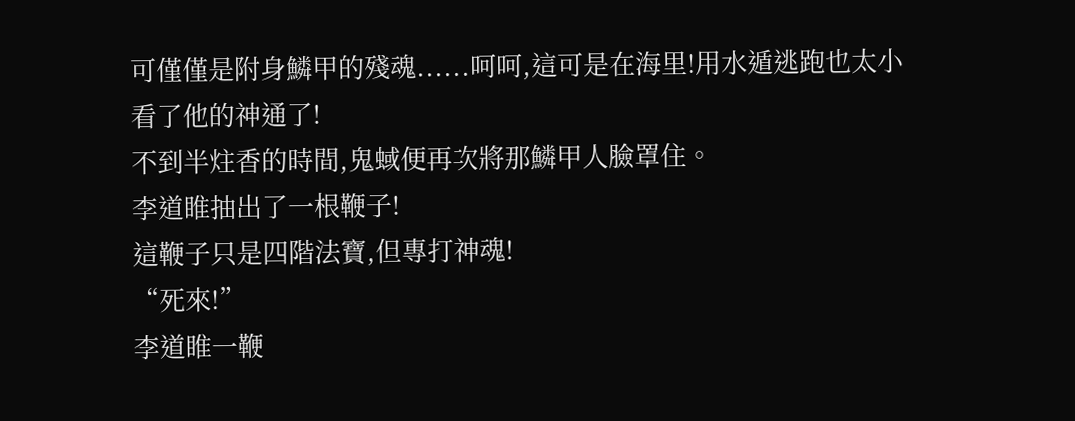可僅僅是附身鱗甲的殘魂......呵呵,這可是在海里!用水遁逃跑也太小看了他的神通了!
不到半炷香的時間,鬼蜮便再次將那鱗甲人臉罩住。
李道睢抽出了一根鞭子!
這鞭子只是四階法寶,但專打神魂!
“死來!”
李道睢一鞭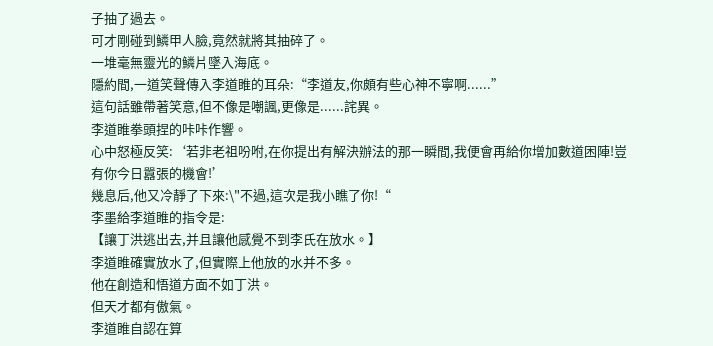子抽了過去。
可才剛碰到鱗甲人臉,竟然就將其抽碎了。
一堆毫無靈光的鱗片墜入海底。
隱約間,一道笑聲傳入李道睢的耳朵:“李道友,你頗有些心神不寧啊......”
這句話雖帶著笑意,但不像是嘲諷,更像是......詫異。
李道睢拳頭捏的咔咔作響。
心中怒極反笑:‘若非老祖吩咐,在你提出有解決辦法的那一瞬間,我便會再給你增加數道困陣!豈有你今日囂張的機會!’
幾息后,他又冷靜了下來:\"不過,這次是我小瞧了你!“
李墨給李道睢的指令是:
【讓丁洪逃出去,并且讓他感覺不到李氏在放水。】
李道睢確實放水了,但實際上他放的水并不多。
他在創造和悟道方面不如丁洪。
但天才都有傲氣。
李道睢自認在算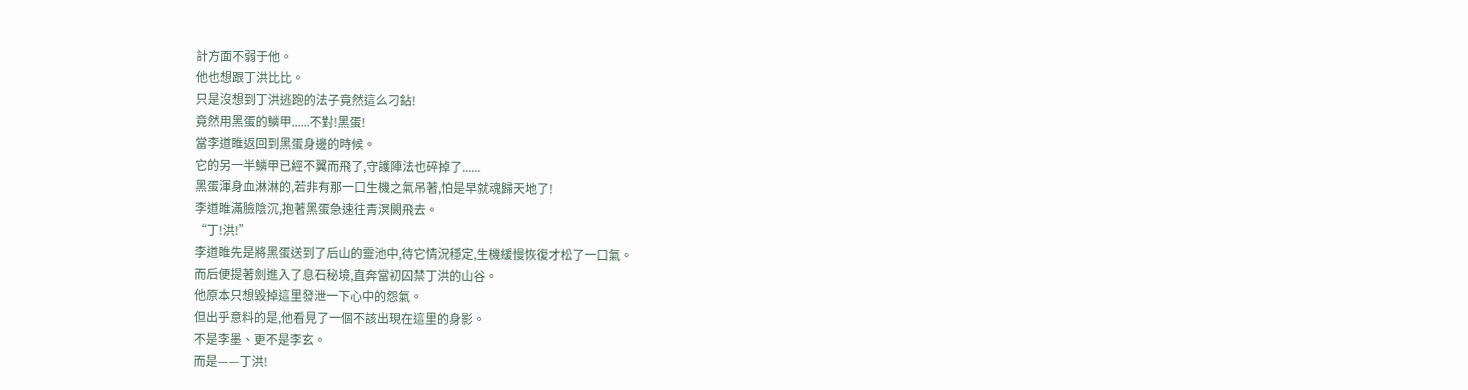計方面不弱于他。
他也想跟丁洪比比。
只是沒想到丁洪逃跑的法子竟然這么刁鉆!
竟然用黑蛋的鱗甲......不對!黑蛋!
當李道睢返回到黑蛋身邊的時候。
它的另一半鱗甲已經不翼而飛了,守護陣法也碎掉了......
黑蛋渾身血淋淋的,若非有那一口生機之氣吊著,怕是早就魂歸天地了!
李道睢滿臉陰沉,抱著黑蛋急速往青溟闕飛去。
“丁!洪!”
李道睢先是將黑蛋送到了后山的靈池中,待它情況穩定,生機緩慢恢復才松了一口氣。
而后便提著劍進入了息石秘境,直奔當初囚禁丁洪的山谷。
他原本只想毀掉這里發泄一下心中的怨氣。
但出乎意料的是,他看見了一個不該出現在這里的身影。
不是李墨、更不是李玄。
而是——丁洪!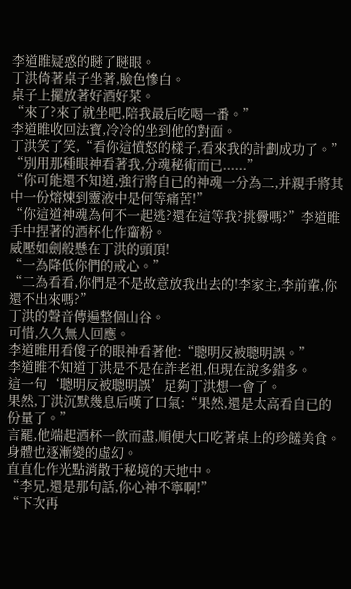李道睢疑惑的瞇了瞇眼。
丁洪倚著桌子坐著,臉色慘白。
桌子上擺放著好酒好菜。
“來了?來了就坐吧,陪我最后吃喝一番。”
李道睢收回法寶,冷冷的坐到他的對面。
丁洪笑了笑,“看你這憤怒的樣子,看來我的計劃成功了。”
“別用那種眼神看著我,分魂秘術而已......”
“你可能還不知道,強行將自已的神魂一分為二,并親手將其中一份熔煉到靈液中是何等痛苦!”
“你這道神魂為何不一起逃?還在這等我?挑釁嗎?”李道睢手中捏著的酒杯化作齏粉。
威壓如劍般懸在丁洪的頭頂!
“一為降低你們的戒心。”
“二為看看,你們是不是故意放我出去的!李家主,李前輩,你還不出來嗎?”
丁洪的聲音傳遍整個山谷。
可惜,久久無人回應。
李道睢用看傻子的眼神看著他:“聰明反被聰明誤。”
李道睢不知道丁洪是不是在詐老祖,但現在說多錯多。
這一句‘聰明反被聰明誤’足夠丁洪想一會了。
果然,丁洪沉默幾息后嘆了口氣:“果然,還是太高看自已的份量了。”
言罷,他端起酒杯一飲而盡,順便大口吃著桌上的珍饈美食。
身體也逐漸變的虛幻。
直直化作光點消散于秘境的天地中。
“李兄,還是那句話,你心神不寧啊!”
“下次再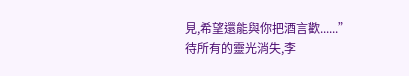見,希望還能與你把酒言歡......”
待所有的靈光消失,李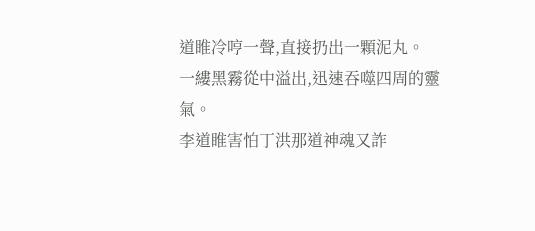道睢冷哼一聲,直接扔出一顆泥丸。
一縷黑霧從中溢出,迅速吞噬四周的靈氣。
李道睢害怕丁洪那道神魂又詐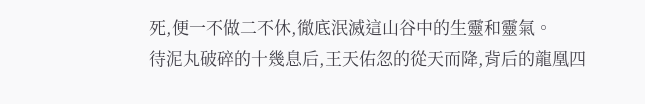死,便一不做二不休,徹底泯滅這山谷中的生靈和靈氣。
待泥丸破碎的十幾息后,王天佑忽的從天而降,背后的龍凰四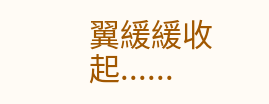翼緩緩收起......